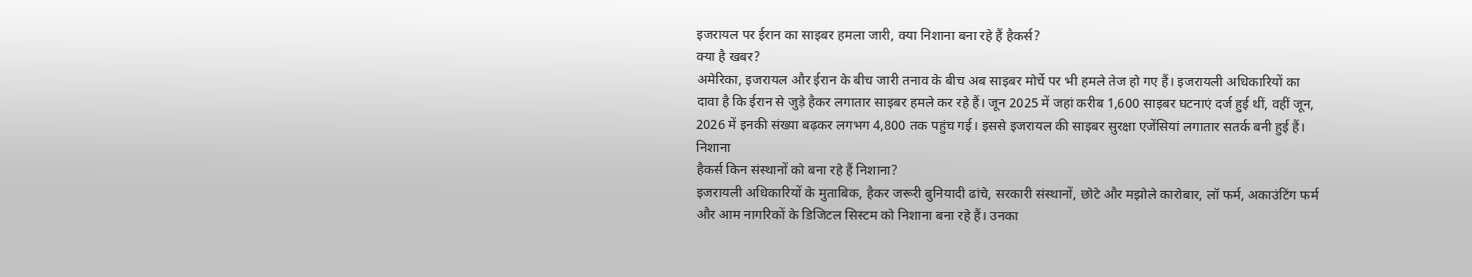इजरायल पर ईरान का साइबर हमला जारी, क्या निशाना बना रहे हैं हैकर्स?
क्या है खबर?
अमेरिका, इजरायल और ईरान के बीच जारी तनाव के बीच अब साइबर मोर्चे पर भी हमले तेज हो गए हैं। इजरायली अधिकारियों का दावा है कि ईरान से जुड़े हैकर लगातार साइबर हमले कर रहे हैं। जून 2025 में जहां करीब 1,600 साइबर घटनाएं दर्ज हुई थीं, वहीं जून, 2026 में इनकी संख्या बढ़कर लगभग 4,800 तक पहुंच गई। इससे इजरायल की साइबर सुरक्षा एजेंसियां लगातार सतर्क बनी हुई हैं।
निशाना
हैकर्स किन संस्थानों को बना रहे हैं निशाना?
इजरायली अधिकारियों के मुताबिक, हैकर जरूरी बुनियादी ढांचे, सरकारी संस्थानों, छोटे और मझोले कारोबार, लॉ फर्म, अकाउंटिंग फर्म और आम नागरिकों के डिजिटल सिस्टम को निशाना बना रहे हैं। उनका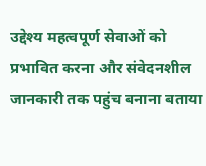उद्देश्य महत्वपूर्ण सेवाओं को प्रभावित करना और संवेदनशील जानकारी तक पहुंच बनाना बताया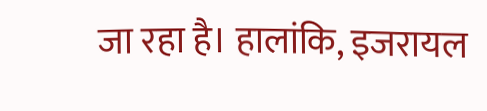जा रहा है। हालांकि, इजरायल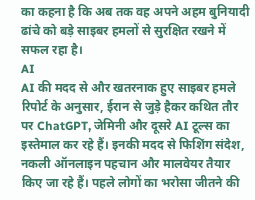का कहना है कि अब तक वह अपने अहम बुनियादी ढांचे को बड़े साइबर हमलों से सुरक्षित रखने में सफल रहा है।
AI
AI की मदद से और खतरनाक हुए साइबर हमले
रिपोर्ट के अनुसार, ईरान से जुड़े हैकर कथित तौर पर ChatGPT, जेमिनी और दूसरे AI टूल्स का इस्तेमाल कर रहे हैं। इनकी मदद से फिशिंग संदेश, नकली ऑनलाइन पहचान और मालवेयर तैयार किए जा रहे हैं। पहले लोगों का भरोसा जीतने की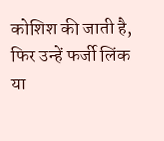कोशिश की जाती है, फिर उन्हें फर्जी लिंक या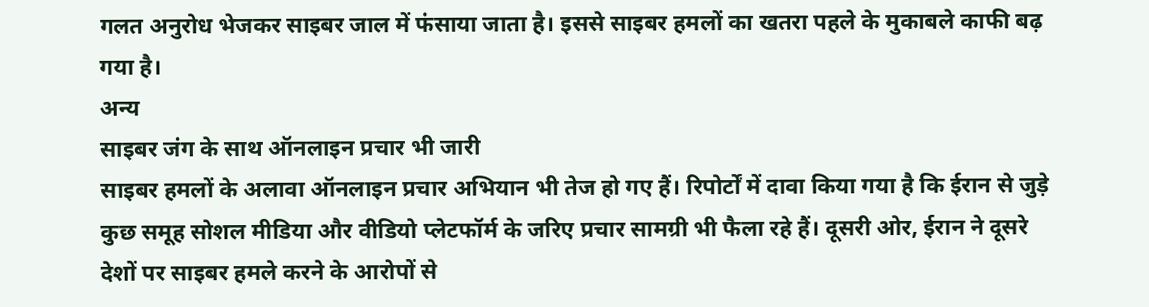गलत अनुरोध भेजकर साइबर जाल में फंसाया जाता है। इससे साइबर हमलों का खतरा पहले के मुकाबले काफी बढ़ गया है।
अन्य
साइबर जंग के साथ ऑनलाइन प्रचार भी जारी
साइबर हमलों के अलावा ऑनलाइन प्रचार अभियान भी तेज हो गए हैं। रिपोर्टों में दावा किया गया है कि ईरान से जुड़े कुछ समूह सोशल मीडिया और वीडियो प्लेटफॉर्म के जरिए प्रचार सामग्री भी फैला रहे हैं। दूसरी ओर, ईरान ने दूसरे देशों पर साइबर हमले करने के आरोपों से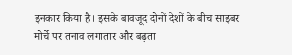इनकार किया है। इसके बावजूद दोनों देशों के बीच साइबर मोर्चे पर तनाव लगातार और बढ़ता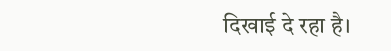दिखाई दे रहा है।